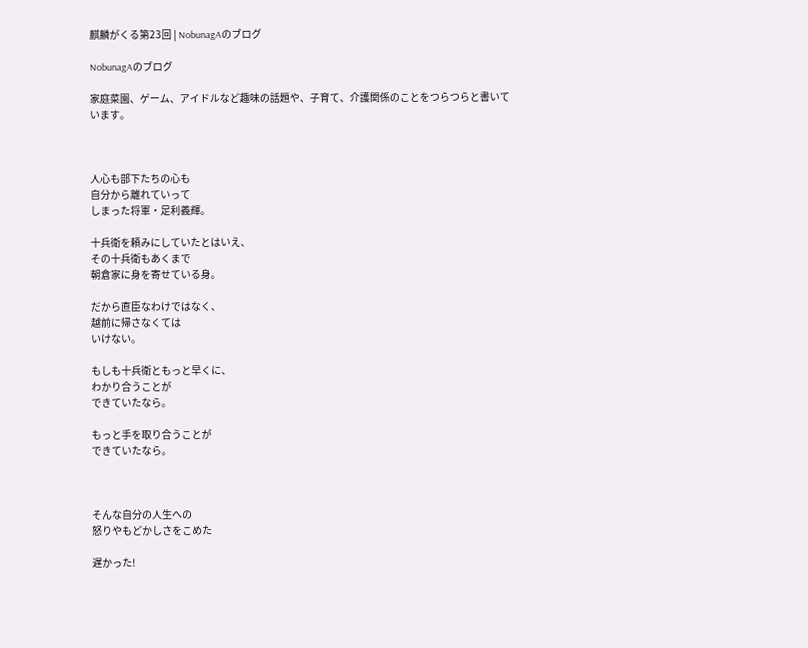麒麟がくる第23回 | NobunagAのブログ

NobunagAのブログ

家庭菜園、ゲーム、アイドルなど趣味の話題や、子育て、介護関係のことをつらつらと書いています。



人心も部下たちの心も
自分から離れていって
しまった将軍・足利義輝。

十兵衛を頼みにしていたとはいえ、
その十兵衛もあくまで
朝倉家に身を寄せている身。

だから直臣なわけではなく、
越前に帰さなくては
いけない。

もしも十兵衛ともっと早くに、
わかり合うことが
できていたなら。

もっと手を取り合うことが
できていたなら。



そんな自分の人生への
怒りやもどかしさをこめた

遅かった!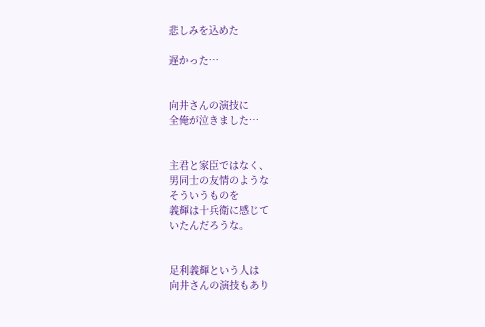悲しみを込めた

遅かった…


向井さんの演技に
全俺が泣きました…


主君と家臣ではなく、
男同士の友情のような
そういうものを
義輝は十兵衛に感じて
いたんだろうな。


足利義輝という人は
向井さんの演技もあり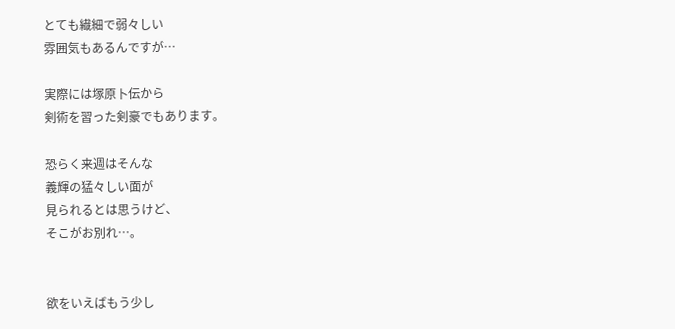とても繊細で弱々しい
雰囲気もあるんですが…

実際には塚原卜伝から
剣術を習った剣豪でもあります。

恐らく来週はそんな
義輝の猛々しい面が
見られるとは思うけど、
そこがお別れ…。


欲をいえばもう少し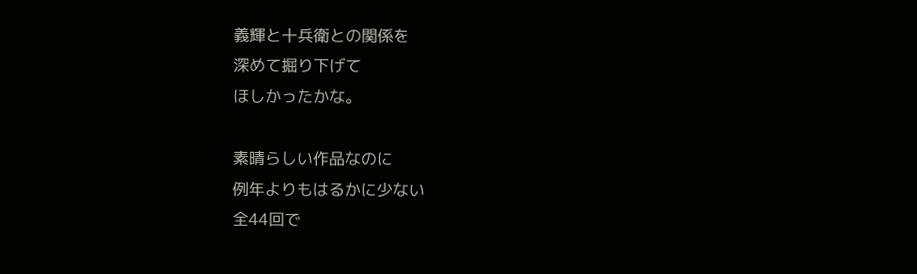義輝と十兵衛との関係を
深めて掘り下げて
ほしかったかな。

素晴らしい作品なのに
例年よりもはるかに少ない
全44回で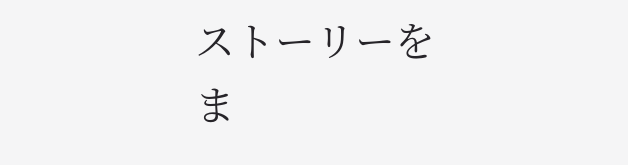ストーリーを
ま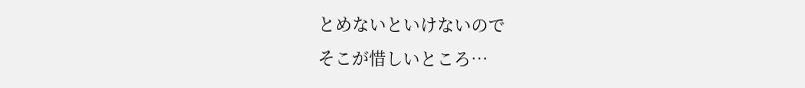とめないといけないので
そこが惜しいところ…